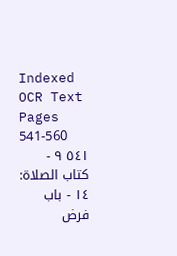Indexed OCR Text
Pages 541-560
٥٤١ ٩ - كتاب الصلاة: ١٤ - باب فرض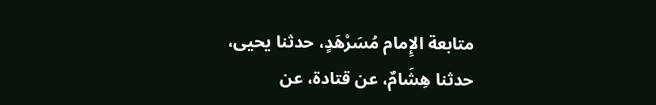متابعة الإِمام مُسَرْهَدٍ، حدثنا يحيى، حدثنا هِشَامٌ، عن قتادة، عن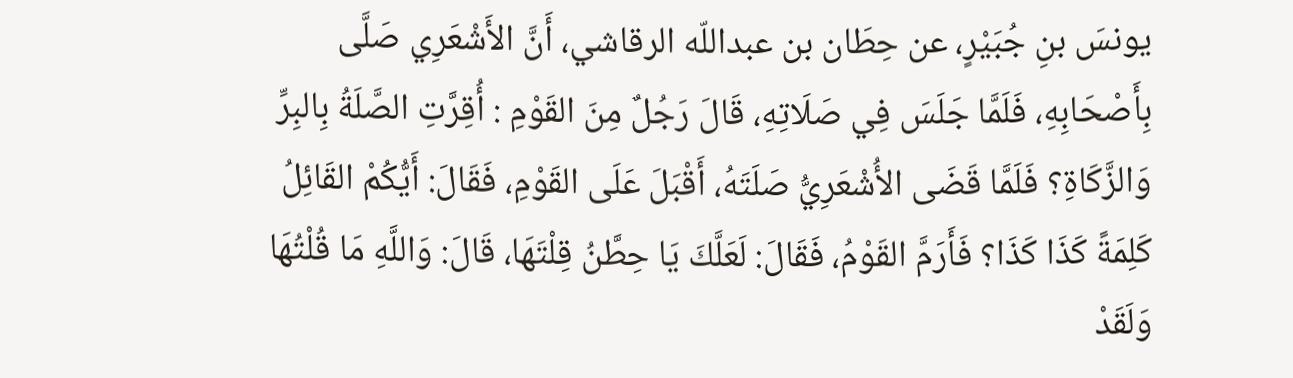يونسَ بنِ جُبَيْرٍ، عن حِطَان بن عبداللّه الرقاشي، أَنَّ الأَشْعَرِي صَلَّى بِأَصْحَابِهِ، فَلَمَّا جَلَسَ فِي صَلَاتِهِ، قَالَ رَجُلٌ مِنَ القَوْمِ : أُقِرَّتِ الصَّلَةُ بِالبِرِّ وَالزَّكَاةِ؟ فَلَمَّا قَضَى الأُشْعَرِيُّ صَلَتَهُ، أَقْبَلَ عَلَى القَوْمِ، فَقَالَ: أَيُّكُمْ القَائِلُ كَلِمَةً كَذَا كَذَا؟ فَأَرَمَّ القَوْمُ، فَقَالَ: لَعَلَّكَ يَا حِطَّنُ قِلْتَهَا، قَالَ: وَاللَّهِ مَا قُلْتُهَا وَلَقَدْ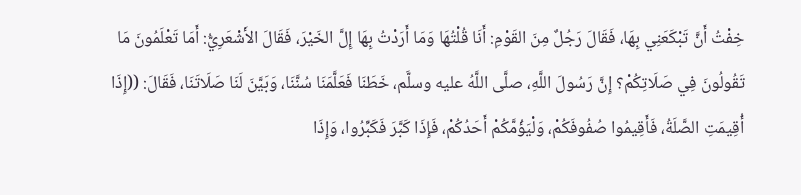خِفْتُ أَنَّ تَبْكَعَنِي بِهَا، فَقَالَ رَجُلٌ مِنَ القَوْمِ: أَنَا قُلْتُهَا وَمَا أَرَدْتُ بِهَا إِلَّ الخَيْرَ، فَقَالَ الأَشْعَرِيُّ: أَمَا تَعْلَمُونَ مَا تَقُولُونَ فِي صَلَاتِكُمْ؟ إِنَّ رَسُولَ اللَّهِ، صلَّى اللَّهُ عليه وسلَّم، خَطَنَا فَعَلَّمَنَا سُنَّنَا، وَبَيَّنَ لَنَا صَلَاتَنَا، فَقَالَ: ((إِذَا أُقِيمَتِ الصَّلَةُ، فَأَقِيمُوا صُفُوفَكُمْ، وَلْيَؤُمَّكُمْ أَحَدُكُمْ، فَإِذَا كَبَّرَ فَكَبِّرُوا، وَإِذَا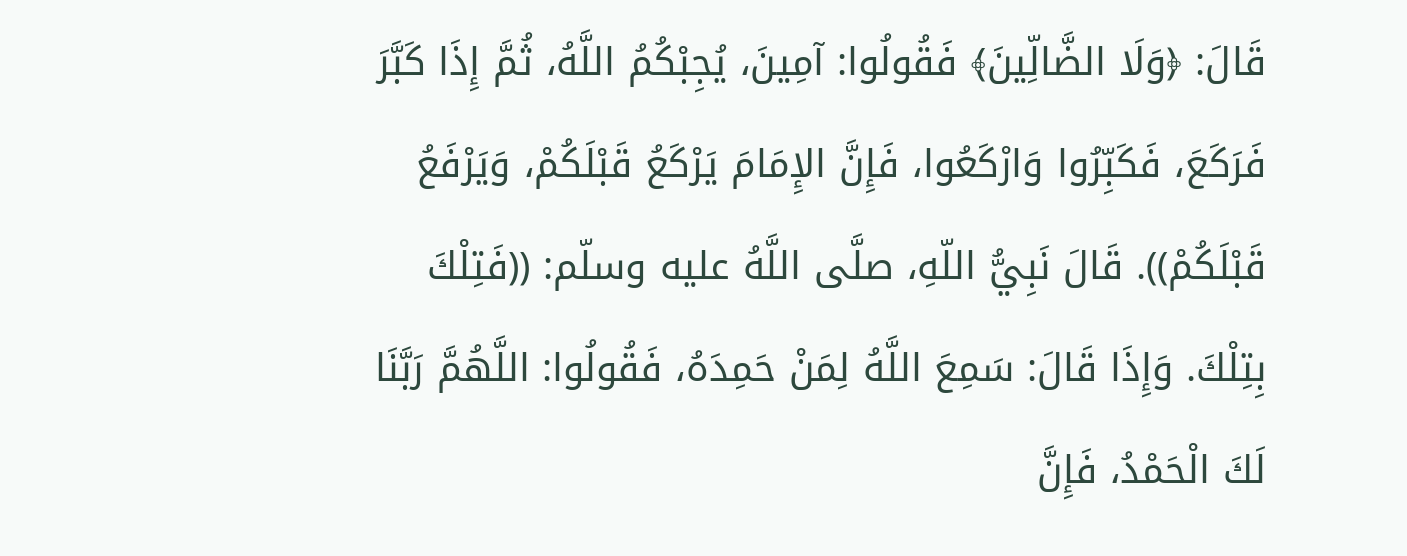قَالَ: ﴿وَلَا الضَّالِّينَ﴾ فَقُولُوا: آمِينَ، يُجِبْكُمُ اللَّهُ، ثُمَّ إِذَا كَبَّرَ فَرَكَعَ، فَكَبِّرُوا وَارْكَعُوا، فَإِنَّ الإِمَامَ يَرْكَعُ قَبْلَكُمْ، وَيَرْفَعُ قَبْلَكُمْ)). قَالَ نَبِيُّ اللّهِ، صلَّى اللَّهُ عليه وسلّم: ((فَتِلْكَ بِتِلْكَ. وَإِذَا قَالَ: سَمِعَ اللَّهُ لِمَنْ حَمِدَهُ، فَقُولُوا: اللَّهُمَّ رَبَّنَا لَكَ الْحَمْدُ، فَإِنَّ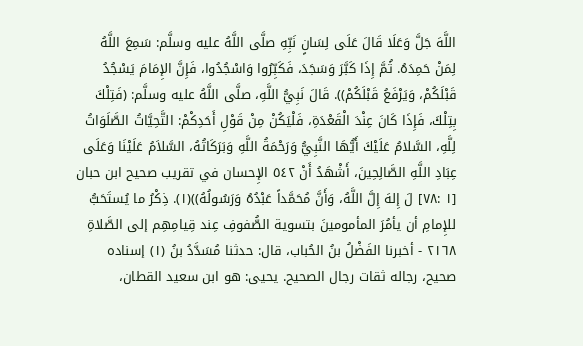اللَّهَ جَلَّ وَعَلَا قَالَ عَلَى لِسَانٍ نَبِّهِ صلَّى اللَّهُ عليه وسلَّم: سَمِعَ اللَّهُ لِمَنْ حَمِدَهُ. ثُمَّ إِذَا كَبَّرَ وَسَجَدَ، فَكَبِّرُوا وَاسْجُدُوا، فَإِنَّ الإِمَامَ يَسْجُدُ قَبْلَكُمْ، وَيَرْفَعُ قَبْلَكُمْ)). قَالَ نَبِيُّ اللَّهِ، صلَّى اللَّهُ عليه وسلَّم: (فَتِلْكَ بِتِلْكَ، فَإِذَا كَانَ عِنْدَ الْقَعْدَةِ، فَلْيَكُنْ مِنْ قَوْلِ أَحَدِكْمْ: التَّحِيَّاتُ الصَّلَوَاتُ لِلَّهِ، السَّلامُ عَلَيْكَ أَيُّهَا النَّبِيُّ وَرَحْمَةُ اللَّهِ وَبَرَكَاتُهُ، السَّلاَمُ عَلَيْنَا وَعَلَى عِبَادِ اللَّهِ الصَّالِحِينَ، أَشْهَدُ أَنْ ٥٤٢ الإِحسان في تقريب صحيح ابن حبان [١ :٧٨] لَ إِلهَ إِلَّ اللَّهُ، وَأَنَّ مُحَمَّداً عَبْدُهُ وَرَسُولُهُ))(١). ذِكْرُ ما يُستَحَبُّ للإِمامِ أن يأمُرَ المأمومينَ بتسوية الصُّفوفِ عِند قِيامِهِم إلى الصَّلاةِ ٢١٦٨ - أخبرنا الفَضْلُ بنُ الحُباب، قال: حدثنا مُسَدَّدُ بنُ (١) إسناده صحيح، رجاله ثقات رجال الصحيح. يحيى: هو ابن سعيد القطان،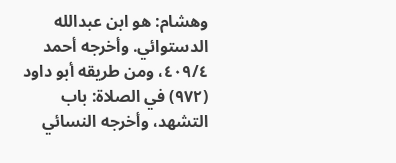وهشام: هو ابن عبدالله الدستوائي. وأخرجه أحمد ٤٠٩/٤، ومن طريقه أبو داود (٩٧٢) في الصلاة: باب التشهد، وأخرجه النسائي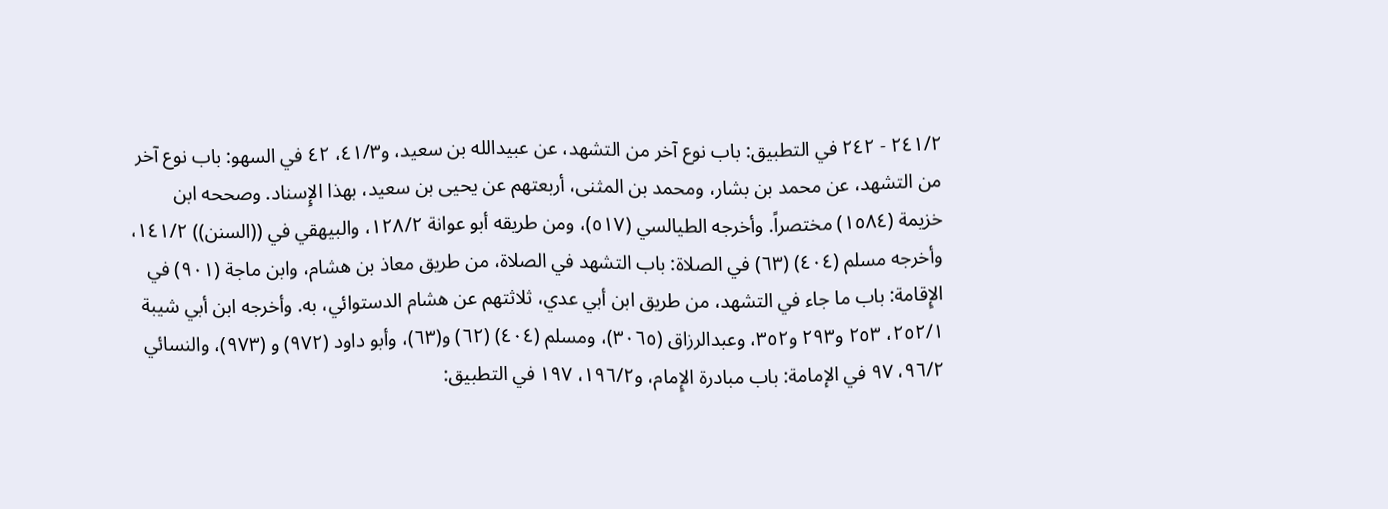٢٤١/٢ - ٢٤٢ في التطبيق: باب نوع آخر من التشهد، عن عبيدالله بن سعيد، و٤١/٣، ٤٢ في السهو: باب نوع آخر من التشهد، عن محمد بن بشار، ومحمد بن المثنى، أربعتهم عن يحيى بن سعيد، بهذا الإِسناد. وصححه ابن خزيمة (١٥٨٤) مختصراً. وأخرجه الطيالسي (٥١٧)، ومن طريقه أبو عوانة ١٢٨/٢، والبيهقي في ((السنن)) ١٤١/٢، وأخرجه مسلم (٤٠٤) (٦٣) في الصلاة: باب التشهد في الصلاة، من طريق معاذ بن هشام، وابن ماجة (٩٠١) في الإِقامة: باب ما جاء في التشهد، من طريق ابن أبي عدي، ثلاثتهم عن هشام الدستوائي، به. وأخرجه ابن أبي شيبة ٢٥٢/١، ٢٥٣ و٢٩٣ و٣٥٢، وعبدالرزاق (٣٠٦٥)، ومسلم (٤٠٤) (٦٢) و(٦٣)، وأبو داود (٩٧٢) و (٩٧٣)، والنسائي ٩٦/٢، ٩٧ في الإمامة: باب مبادرة الإِمام، و١٩٦/٢، ١٩٧ في التطبيق: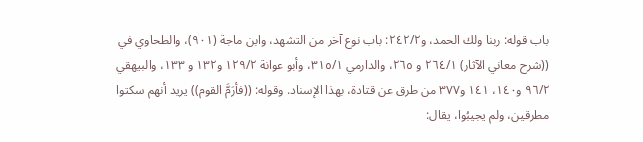باب قوله: ربنا ولك الحمد، و٢٤٢/٢: باب نوع آخر من التشهد، وابن ماجة (٩٠١)، والطحاوي في ((شرح معاني الآثار) ٢٦٤/١ و ٢٦٥، والدارمي ٣١٥/١، وأبو عوانة ١٢٩/٢ و١٣٢ و ١٣٣، والبيهقي ٩٦/٢ و١٤٠، ١٤١ و٣٧٧ من طرق عن قتادة، بهذا الإسناد. وقوله: ((فأرَمَّ القوم)) يريد أنهم سكتوا مطرقين، ولم يجيبُوا، يقال: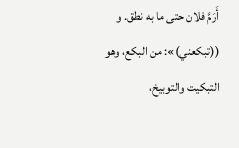أَرَمَّ فلان حتى ما به نطق. و ((تبكعني)»: من البكع، وهو التبكيت والتوبيخ،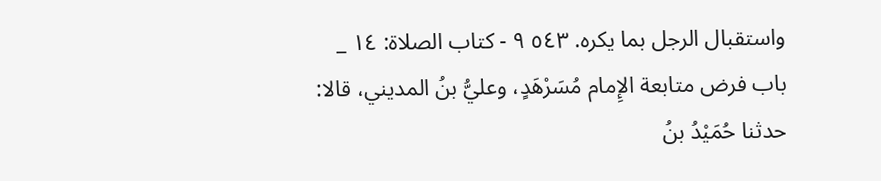واستقبال الرجل بما يكره. ٥٤٣ ٩ - كتاب الصلاة: ١٤ _ باب فرض متابعة الإِمام مُسَرْهَدٍ، وعليُّ بنُ المديني، قالا: حدثنا حُمَيْدُ بنُ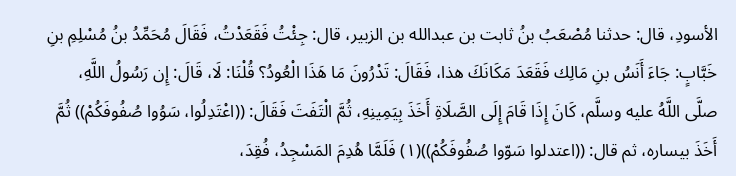الأسودِ، قال: حدثنا مُصْعَبُ بنُ ثابت بن عبدالله بن الزبير، قال: جِئْتُ فَقَعَدْتُ، فَقَالَ مُحَمِّدُ بنُ مُسْلِمِ بنِ خَبَّابٍ: جَاءَ أَنَسُ بنِ مَالِك فَقَعَدَ مَكَانَكَ هذا، فَقَالَ: تَدْرُونَ مَا هَذَا الْعُودُ؟ قُلْنَا: لَا، قَالَ: إِن رَسُولُ اللَّهِ، صلَّى اللَّهُ عليه وسلَّم، كَانَ إِذَا قَامَ إِلَى الصَّلَاةِ أَخَذَ بِيَمِينِهِ، ثُمَّ الْتَفَتَ فَقَالَ: ((اعْتَدِلُوا، سَوُوا صُفُوفَكُمْ)) ثُمَّ أَخَذَ بيساره، ثم قال: ((اعتدلوا سَوّوا صُفُوفَكُمْ))(١) فَلَمَّا هُدِمَ المَسْجِدُ، فُقِدَ،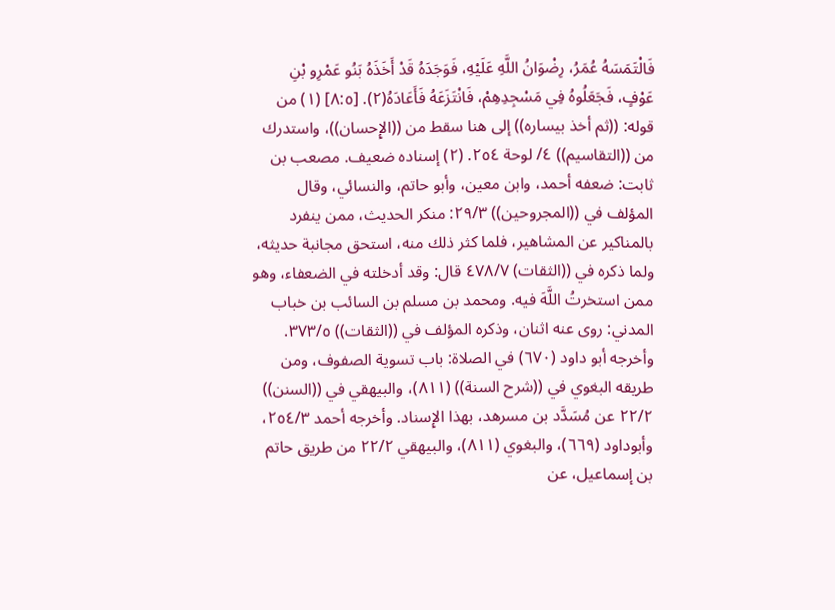فَالْتَمَسَهُ عُمَرُ، رِضْوَانُ اللَّهِ عَلَيْهِ، فَوَجَدَهُ قَدْ أَخَذَهُ بَنُو عَمْرِو بْنِ عَوْفٍ، فَجَعَلُوهُ فِي مَسْجِدِهِمْ، فَانْتَزَعَهُ فَأَعَادَهُ(٢). [٨:٥] (١) من قوله: ((ثم أخذ بيساره)) إلى هنا سقط من ((الإِحسان))، واستدرك من ((التقاسيم)) ٤/ لوحة ٢٥٤. (٢) إسناده ضعيف. مصعب بن ثابت: ضعفه أحمد، وابن معين، وأبو حاتم، والنسائي، وقال المؤلف في ((المجروحين)) ٢٩/٣: منكر الحديث، ممن ينفرد بالمناكير عن المشاهير، فلما كثر ذلك منه، استحق مجانبة حديثه، ولما ذكره في ((الثقات) ٤٧٨/٧ قال: وقد أدخلته في الضعفاء، وهو ممن استخرتُ اللَّهَ فيه. ومحمد بن مسلم بن السائب بن خباب المدني: روى عنه اثنان، وذكره المؤلف في ((الثقات)) ٣٧٣/٥. وأخرجه أبو داود (٦٧٠) في الصلاة: باب تسوية الصفوف، ومن طريقه البغوي في ((شرح السنة)) (٨١١)، والبيهقي في ((السنن)) ٢٢/٢ عن مُسَدَّد بن مسرهد، بهذا الإِسناد. وأخرجه أحمد ٢٥٤/٣، وأبوداود (٦٦٩)، والبغوي (٨١١)، والبيهقي ٢٢/٢ من طريق حاتم بن إسماعيل، عن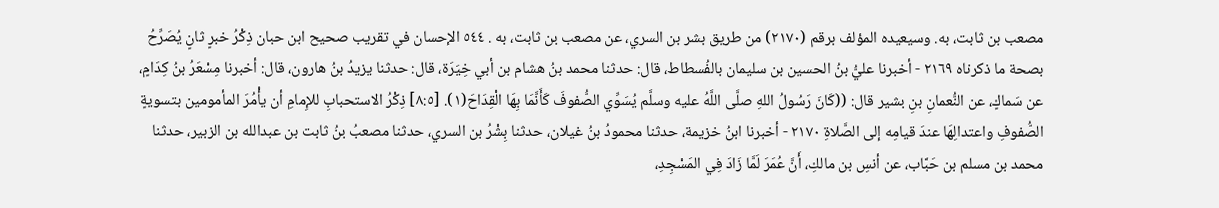مصعب بن ثابت، به. وسيعيده المؤلف برقم (٢١٧٠) من طريق بشر بن السري، عن مصعب بن ثابت، به . ٥٤٤ الإحسان في تقريب صحيح ابن حبان ذِكْرُ خبرٍ ثانٍ يُصَرِّحُ بصحة ما ذكرناه ٢١٦٩ - أخبرنا عليُّ بنُ الحسين بن سليمان بالفُسطاط، قال: حدثنا محمد بنُ هشام بن أبي خِيَرَة، قال: حدثنا يزيدُ بنُ هارون، قال: أخبرنا مِسْعَرُ بنُ كِدَامٍ، عن سَماكٍ، عن النُّعمانِ بنِ بشير قال: ((كَانَ رَسُولُ اللهِ صلَّى اللَّهُ عليه وسلَّم يُسَوِّي الصُّفوفَ كَأَنَّمَا بِهَا الْقِدَاحَ(١). [٨:٥] ذِكْرُ الاستحبابِ للإِمامِ أن يأْمُرَ المأمومين بتسويةٍ الصُّفوفِ واعتدالِهَا عندَ قيامِه إلى الصَّلاةِ ٢١٧٠ - أخبرنا ابنُ خزيمة، حدثنا محمودُ بنُ غیلان، حدثنا بِشْرُ بن السري، حدثنا مصعبُ بنُ ثابت بن عبدالله بن الزبير، حدثنا محمد بن مسلم بن حَبَّاب، عن أنسِ بن مالكِ، أَنَّ عُمَرَ لَمَّا زَادَ فِي المَسْجِدِ،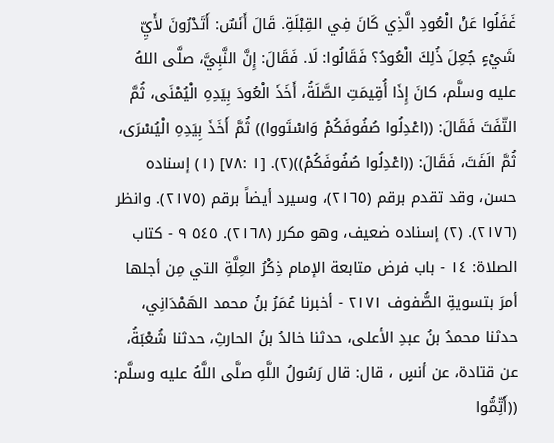غَفَلُوا عَنْ الْعُودِ الَّذِي كَانَ فِي القِبْلَةِ. قَالَ أَنَسٌ: أَتَدْرُونَ لأَيِّ شَيْءٍ جُعِلَ ذُلِكَ الْعُودُ؟ فَقَالُوا: لَا. فَقَالَ: إِنَّ النَّبِيَّ، صلَّى اللهُ عليه وسلَّم، كانَ إِذَا أُقِيمَتِ الصَّلَةُ، أَخَذَ الْعُودَ بِيَدِهِ الْيُمْنَى، ثُمَّ التّفَتَ فَقَالَ: ((اعْدِلُوا صُفُوفَكُمْ وَاسْتَووا)) ثُمَّ أَخَذَ بِيَدِهِ الْيُسْرَى، ثُمَّ الَفَتَ، فَقَالَ: ((اعْدِلُوا صُفُوفَكُمْ))(٢). [١ :٧٨] (١) إسناده حسن، وقد تقدم برقم (٢١٦٥)، وسيرد أيضاً برقم (٢١٧٥). وانظر (٢١٧٦). (٢) إسناده ضعيف، وهو مكرر (٢١٦٨). ٥٤٥ ٩ - كتاب الصلاة: ١٤ - باب فرض متابعة الإمام ذِكْرُ العِلَّةِ التي مِن أجلها أمرَ بتسويةِ الصُّفوف ٢١٧١ - أخبرنا عُمَرُ بنُ محمد الهَمْدَانِي، حدثنا محمدُ بنُ عبدِ الأعلى، حدثنا خالدُ بنُ الحارثِ، حدثنا شُعْبَةُ، عن قتادة، عن أنسٍ ، قال: قال رَسُولُ اللَّهِ صلَّى اللَّهُ عليه وسلَّم: ((أَتِّمُّوا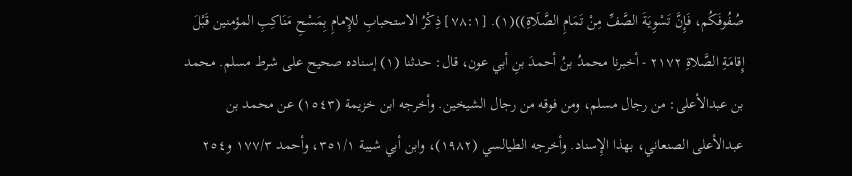صُفُوفَكُم، فَإِنَّ تَسْوِيَةَ الصَّفِّ مِنْ تَمَامِ الصَّلَاةِ))(١). [٧٨:١] ذِكْرُ الاستحبابِ للإِمامِ بِمَسْحِ مَنَاكِبِ المؤمنين قَبْلَ إِقامَةِ الصَّلاةِ ٢١٧٢ - أخبرنا محمدُ بنُ أحمدَ بنِ أبي عون، قال: حدثنا (١) إسناده صحيح على شرط مسلم. محمد بن عبدالأعلى: من رجال مسلم، ومن فوقه من رجال الشيخين. وأخرجه ابن خزيمة (١٥٤٣) عن محمد بن عبدالأعلى الصنعاني، بهذا الإِسناد. وأخرجه الطيالسي (١٩٨٢)، وابن أبي شيبة ٣٥١/١، وأحمد ١٧٧/٣ و٢٥٤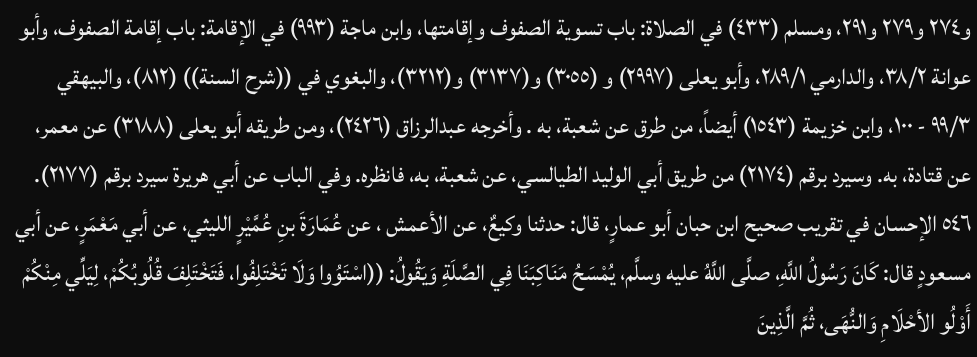و٢٧٤ و٢٧٩ و٢٩١، ومسلم (٤٣٣) في الصلاة: باب تسوية الصفوف وإقامتها، وابن ماجة (٩٩٣) في الإقامة: باب إقامة الصفوف، وأبو عوانة ٣٨/٢، والدارمي ٢٨٩/١، وأبو يعلى (٢٩٩٧) و (٣٠٥٥) و(٣١٣٧) و(٣٢١٢)، والبغوي في ((شرح السنة)) (٨١٢)، والبيهقي ٩٩/٣ - ١٠٠، وابن خزيمة (١٥٤٣) أيضاً، من طرق عن شعبة، به . وأخرجه عبدالرزاق (٢٤٢٦)، ومن طريقه أبو يعلى (٣١٨٨) عن معمر، عن قتادة، به. وسيرد برقم (٢١٧٤) من طريق أبي الوليد الطيالسي، عن شعبة، به، فانظره. وفي الباب عن أبي هريرة سيرد برقم (٢١٧٧). ٥٤٦ الإحسان في تقريب صحيح ابن حبان أبو عمارٍ، قال: حدثنا وكيعٌ، عن الأعمش ، عن عُمَارَةَ بنِ عُمَّيْرٍ الليثي، عن أبي مَعْمَرٍ، عن أبي مسعودٍ قال: كَانَ رَسُولُ اللَّهِ، صلَّى اللَّهُ عليه وسلَّم، يُمْسَحُ مَنَاكِبَنَا فِي الصَّلَةِ وَيَقُولُ: ((اسْتَوُوا وَلَا تَخْتَلِفُوا، فَتَخْتَلِفَ قُلُوبُكُمْ، لِيَلِّي مِنْكُمْ أَوْلُو الأحْلَامِ وَالنُّهَى، ثُمَّ الَّذِينَ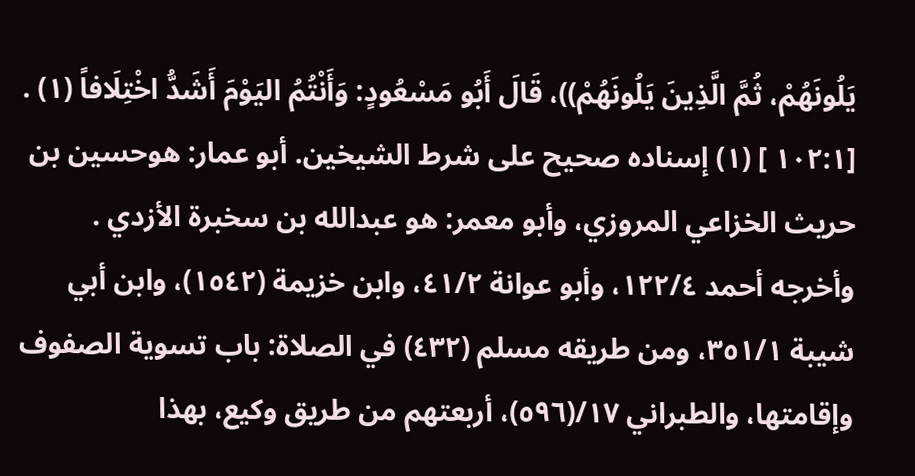يَلُونَهُمْ، ثُمَّ الَّذِينَ يَلُونَهُمْ))، قَالَ أَبُو مَسْعُودٍ: وَأَنْتُمُ اليَوْمَ أَشَدُّ اخْتِلَافاً (١) . [١٠٢:١ ] (١) إسناده صحيح على شرط الشيخين. أبو عمار: هوحسين بن حريث الخزاعي المروزي، وأبو معمر: هو عبدالله بن سخبرة الأزدي . وأخرجه أحمد ١٢٢/٤، وأبو عوانة ٤١/٢، وابن خزيمة (١٥٤٢)، وابن أبي شيبة ٣٥١/١، ومن طريقه مسلم (٤٣٢) في الصلاة: باب تسوية الصفوف وإقامتها، والطبراني ١٧/(٥٩٦)، أربعتهم من طريق وكيع، بهذا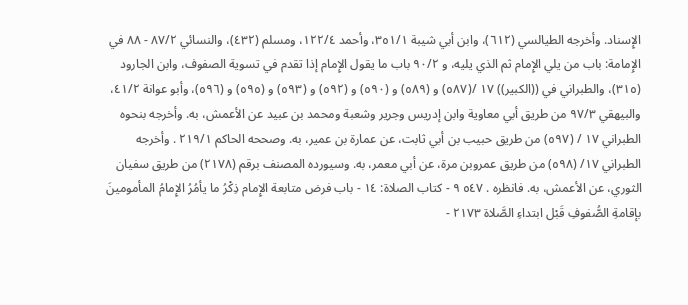الإِسناد. وأخرجه الطيالسي (٦١٢)، وابن أبي شيبة ٣٥١/١، وأحمد ١٢٢/٤، ومسلم (٤٣٢)، والنسائي ٨٧/٢ - ٨٨ في الإِمامة: باب من يلي الإِمام ثم الذي يليه، و ٩٠/٢ باب ما يقول الإِمام إذا تقدم في تسوية الصفوف، وابن الجارود (٣١٥)، والطبراني في ((الكبير)) ١٧ /(٥٨٧) و (٥٨٩) و (٥٩٠) و (٥٩٢) و (٥٩٣) و (٥٩٥) و (٥٩٦)، وأبو عوانة ٤١/٢، والبيهقي ٩٧/٣ من طريق أبي معاوية وابن إدريس وجرير وشعبة ومحمد بن عبيد عن الأعمش، به. وأخرجه بنحوه الطبراني ١٧ / (٥٩٧) من طريق حبيب بن أبي ثابت، عن عمارة بن عمير، به. وصححه الحاكم ٢١٩/١ . وأخرجه الطبراني ١٧/ (٥٩٨) من طريق عمروبن مرة، عن أبي معمر، به. وسيورده المصنف برقم (٢١٧٨) من طريق سفيان الثوري، عن الأعمش، به. فانظره . ٥٤٧ ٩ - كتاب الصلاة: ١٤ - باب فرض متابعة الإِمام ذِكْرُ ما يأمُرُ الإِمامُ المأمومينَ بإقامةِ الصُّفوفِ قَبْل ابتداءِ الصَّلاة ٢١٧٣ -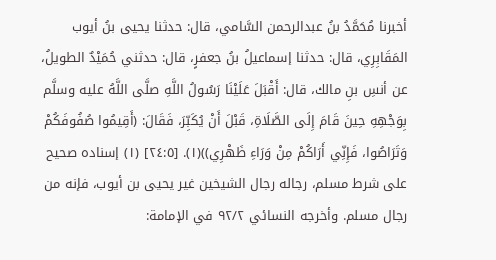أخبرنا مُحَمَّدُ بنُ عبدالرحمن السَّامي، قال: حدثنا يحيى بنُ أيوب المَقَابِرِي، قال: حدثنا إسماعيلُ بنُ جعفرٍ، قال: حدثني حُمَيْدٌ الطويلُ، عن أنسِ بنِ مالك، قال: أَقْبَلَ عَلَيْنَا رَسُولُ اللَّهِ صلَّى اللَّهُ عليه وسلَّم بِوَجْهِهِ حِينَ قَامَ إِلَى الصَّلَاةِ، قَبْلَ أَنْ يُكَبِّرَ، فَقَالَ: (أَقِيمُوا صُفُوفَكُمْ وَتَرَاصُوا، فَإِنِّي أَرَاكُمْ مِنْ وَرَاءِ ظَهْرِي))(١). [٢٤:٥] (١) إسناده صحيح على شرط مسلم، رجاله رجال الشيخين غير يحيى بن أيوب، فإنه من رجال مسلم. وأخرجه النسائي ٩٢/٢ في الإمامة: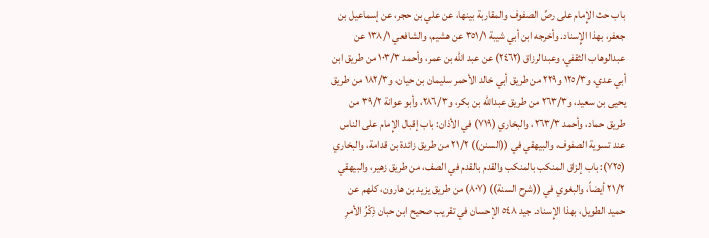باب حث الإِمام على رصِّ الصفوف والمقاربة بينها، عن علي بن حجر، عن إسماعيل بن جعفر، بهذا الإِسناد. وأخرجه ابن أبي شيبة ٣٥١/١ عن هشيم، والشافعي ١٣٨/١ عن عبدالوهاب الثقفي، وعبدالرزاق (٢٤٦٢) عن عبد الله بن عمر، وأحمد ١٠٣/٣ من طريق ابن أبي عدي، و١٢٥/٣ و٢٢٩ من طريق أبي خالد الأحمر سليمان بن حيان، و١٨٢/٣ من طريق يحيى بن سعيد، و٢٦٣/٣ من طريق عبدالله بن بكر، و٢٨٦/٣، وأبو عوانة ٣٩/٢ من طريق حماد، وأحمد ٢٦٣/٣، والبخاري (٧١٩) في الأذان: باب إقبال الإِمام على الناس عند تسوية الصفوف، والبيهقي في ((السنن)) ٢١/٢ من طريق زائدة بن قدامة، والبخاري (٧٢٥): باب إلزاق المنكب بالمنكب والقدم بالقدم في الصف، من طريق زهير، والبيهقي ٢١/٢ أيضاً، والبغوي في ((شرح السنة)) (٨٠٧) من طريق يزيد بن هارون، كلهم عن حميد الطويل، بهذا الإِسناد. جيد ٥٤٨ الإحسان في تقريب صحيح ابن حبان ذِكْرُ الأمرِ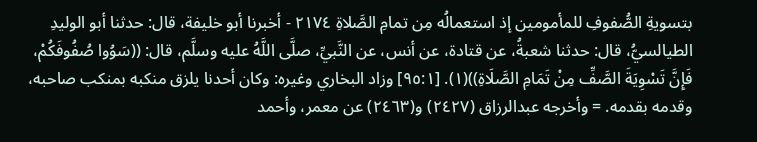بتسويةِ الصُّفوفِ للمأمومين إذ استعمالُه مِن تمامِ الصَّلاةِ ٢١٧٤ - أخبرنا أبو خليفة، قال: حدثنا أبو الوليدِ الطيالسيُّ، قال: حدثنا شعبةُ، عن قتادة، عن أنس، عن النَّبيِّ، صلَّى اللَّهُ عليه وسلَّم، قال: ((سَوُوا صُفُوفَكُمْ، فَإِنَّ تَسْوِيَةَ الصَّفِّ مِنْ تَمَامِ الصَّلَاةِ))(١). [٩٥:١] وزاد البخاري وغيره: وكان أحدنا يلزق منكبه بمنكب صاحبه، وقدمه بقدمه. = وأخرجه عبدالرزاق (٢٤٢٧) و(٢٤٦٣) عن معمر، وأحمد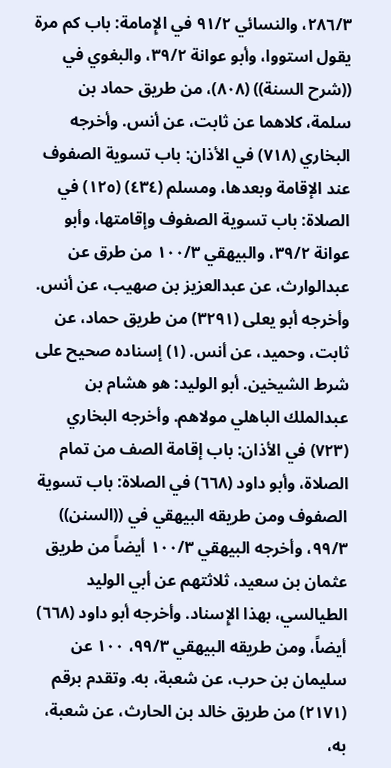٢٨٦/٣، والنسائي ٩١/٢ في الإِمامة: باب كم مرة يقول استووا، وأبو عوانة ٣٩/٢، والبغوي في ((شرح السنة)) (٨٠٨)، من طريق حماد بن سلمة، كلاهما عن ثابت، عن أنس. وأخرجه البخاري (٧١٨) في الأذان: باب تسوية الصفوف عند الإقامة وبعدها، ومسلم (٤٣٤) (١٢٥) في الصلاة: باب تسوية الصفوف وإقامتها، وأبو عوانة ٣٩/٢، والبيهقي ١٠٠/٣ من طرق عن عبدالوارث، عن عبدالعزيز بن صهيب، عن أنس. وأخرجه أبو يعلى (٣٢٩١) من طريق حماد، عن ثابت، وحميد، عن أنس. (١) إسناده صحيح على شرط الشيخين. أبو الوليد: هو هشام بن عبدالملك الباهلي مولاهم. وأخرجه البخاري (٧٢٣) في الأذان: باب إقامة الصف من تمام الصلاة، وأبو داود (٦٦٨) في الصلاة: باب تسوية الصفوف ومن طريقه البيهقي في ((السنن)) ٩٩/٣، وأخرجه البيهقي ١٠٠/٣ أيضاً من طريق عثمان بن سعيد، ثلاثتهم عن أبي الوليد الطيالسي، بهذا الإِسناد. وأخرجه أبو داود (٦٦٨) أيضاً، ومن طريقه البيهقي ٩٩/٣، ١٠٠ عن سليمان بن حرب، عن شعبة، به. وتقدم برقم (٢١٧١) من طريق خالد بن الحارث، عن شعبة، به،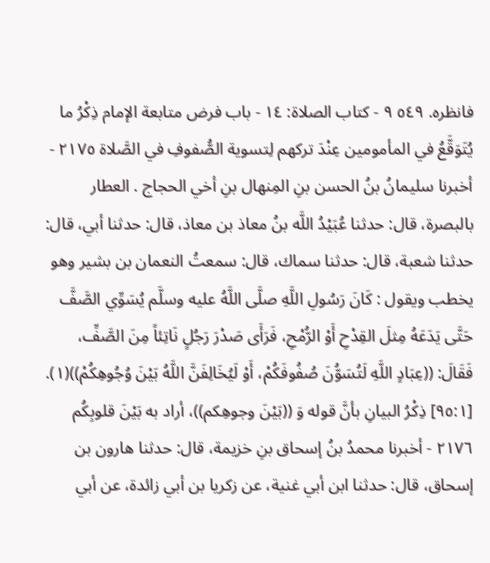فانظره. ٥٤٩ ٩ - كتاب الصلاة: ١٤ - باب فرض متابعة الإمام ذِكْرُ ما يُتَوَقَّعُ في المأمومين عِنْدَ تركهم لِتسوية الصُّفوفِ في الصَّلاة ٢١٧٥ - أخبرنا سليمانُ بنُ الحسن بنِ المِنهال بنِ أخي الحجاج . العطار بالبصرة، قال: حدثنا عُبَيْدُ اللَّه بنُ معاذ بن معاذ، قال: حدثنا أبي، قال: حدثنا شعبة، قال: حدثنا سماك، قال: سمعتُ النعمان بن بشير وهو يخطب ويقول : كَانَ رَسُولِ اللَّهِ صلَّى اللَّهُ عليه وسلَّم يُسَوِّي الصَّفَّ حَتَّى يَدَعَهُ مِثلَ القِدْحِ أَوْ الرُّمْحِ، فَرَأَى صَدْرَ رَجُلٍ نَاتِئاً مِنَ الصَّفِّ، فَقَالَ: ((عِبَادٍ اللَّهِ لَتُسَوُّنَ صُفُوفَكُمْ، أَوْ لَيُخَالِفَنَّ اللَّهُ بَيْنَ وُجُوهِكُمْ))(١). [٩٥:١] ذِكْرُ البيانِ بأنَّ قوله وَ ((بَيْنَ وجوهِكم))، أراد به بَيْنَ قلوبِكُم ٢١٧٦ - أخبرنا محمدُ بنُ إسحاق بنِ خزيمة، قال: حدثنا هارون بن إسحاق، قال: حدثنا ابن أبي غنية، عن زكريا بن أبي زائدة، عن أبي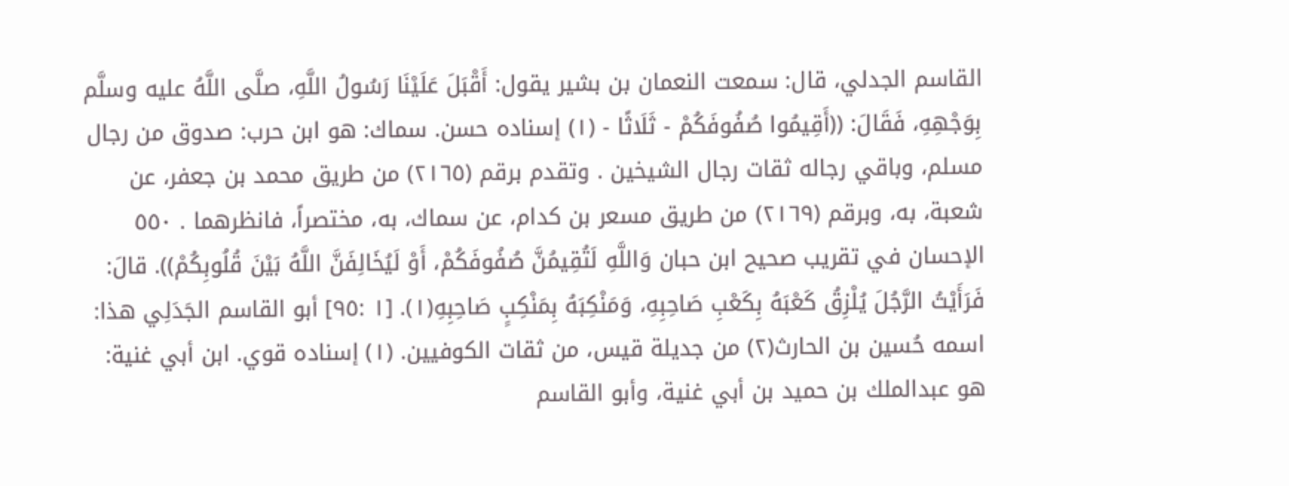القاسم الجدلي، قال: سمعت النعمان بن بشير يقول: أَقْبَلَ عَلَيْنَا رَسُولُ اللَّهِ، صلَّى اللَّهُ عليه وسلَّم بِوَجْهِهِ، فَقَالَ: ((أَقِيمُوا صُفُوفَكُمْ - ثَلَاثًا - (١) إسناده حسن. سماك: هو ابن حرب: صدوق من رجال مسلم، وباقي رجاله ثقات رجال الشيخين . وتقدم برقم (٢١٦٥) من طريق محمد بن جعفر، عن شعبة، به، وبرقم (٢١٦٩) من طريق مسعر بن كدام، عن سماك، به، مختصراً، فانظرهما . ٥٥٠ الإحسان في تقريب صحيح ابن حبان وَاللَّهِ لَتُقِيمُنَّ صُفُوفَكُمْ، أَوْ لَيُخَالِفَنَّ اللَّهُ بَيْنَ قُلُوبِكُمْ)). قالَ: فَرَأَيْتُ الرَّجُلَ يُلْزِقُ كَعْبَهُ بِكَعْبِ صَاحِبِهِ، وَمَنْكِبَهُ بِمَنْكِبٍ صَاحِبِهِ(١). [١ :٩٥] أبو القاسم الجَدَلِي هذا: اسمه حُسين بن الحارث(٢) من جديلة قيس، من ثقات الكوفيين. (١) إسناده قوي. ابن أبي غنية: هو عبدالملك بن حميد بن أبي غنية، وأبو القاسم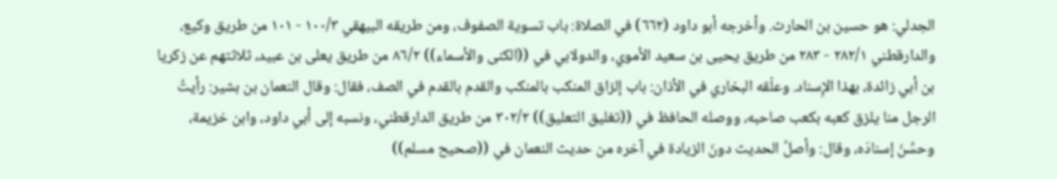الجدلي: هو حسين بن الحارث. وأخرجه أبو داود (٦٦٢) في الصلاة: باب تسوية الصفوف، ومن طريقه البيهقي ١٠٠/٣ - ١٠١ من طريق وكيع، والدارقطني ٢٨٢/١ - ٢٨٣ من طريق يحيى بن سعيد الأموي، والدولابي في ((الكنى والأسماء)) ٨٦/٢ من طريق يعلى بن عبيد، ثلاثتهم عن زكريا بن أبي زائدة، بهذا الإِسناد. وعلّقه البخاري في الأذان: باب إلزاق المنكب بالمنكب والقدم بالقدم في الصف، فقال: وقال النعمان بن بشير: رأيتُ الرجل منا يلزق كعبه بكعب صاحبه، ووصله الحافظ في ((تغليق التعليق)) ٣٠٢/٢ من طريق الدارقطني، ونسبه إلى أبي داود، وابن خزيمة، وحسِّنَ إسنادَه، وقال: وأصلُ الحديث دونَ الزيادة في آخره من حديث النعمان في ((صحيح مسلم))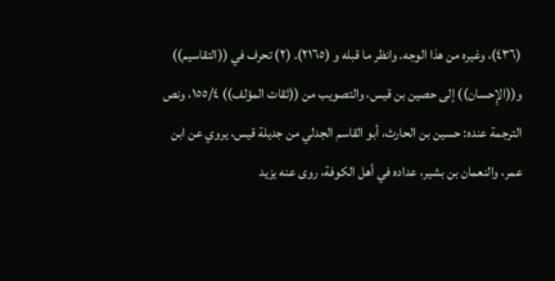(٤٣٦)، وغيره من هذا الوجه. وانظر ما قبله و (٢١٦٥). (٢) تحرف في ((التقاسيم)) و((الإِحسان)) إلى حصين بن قيس، والتصويب من ((ثقات المؤلف)) ١٥٥/٤، ونص الترجمة عنده: حسين بن الحارث، أبو القاسم الجدلي من جديلة قيس، يروي عن ابن عمر، والنعمان بن بشير، عداده في أهل الكوفة، روى عنه يزيد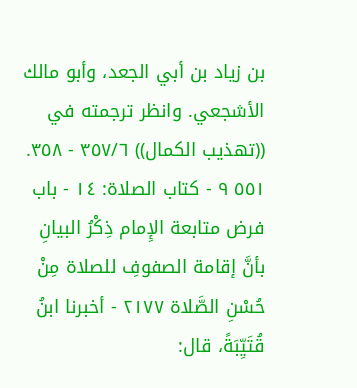بن زياد بن أبي الجعد، وأبو مالك الأشجعي. وانظر ترجمته في ((تهذيب الكمال)) ٣٥٧/٦ - ٣٥٨. ٥٥١ ٩ - كتاب الصلاة: ١٤ - باب فرض متابعة الإِمام ذِكْرُ البيانِ بأنَّ إقامة الصفوفِ للصلاة مِنْ حُسْنِ الصَّلاة ٢١٧٧ - أخبرنا ابنُ قُتَيِّبَةً، قال: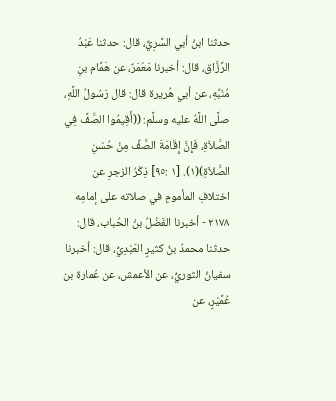حدثنا ابنُ أبي السَّرِيِّ، قال: حدثنا عَبْدُ الرَّزَّاق، قال: أخبرنا مَعْمَرٌ، عن هَمَّام بنِ مُنَبِّهِ، عن أبي هُريرة قال: قال رَسُولُ اللَّهِ، صلَّى اللَّهُ عليه وسلَّم: ((أَقِيمُوا الصَّفَّ فِي الصَّلاَةِ، فَإِنَّ إِقَامَةَ الصَّفِّ مِنْ حُسْنِ الصَّلاَةِ)(١). [١ :٩٥] ذِكْرُ الزجرِ عن اختلافِ المأمومِ في صلاته على إمامِه ٢١٧٨ - أخبرنا الفَضْلُ بنُ الحُباب، قال: حدثنا محمدُ بنُ كثيرٍ العَبْدِيُّ، قال: أخبرنا سفيانُ الثوريُّ، عن الأعمش، عن عُمارة بن عُمَّيْرٍ، عن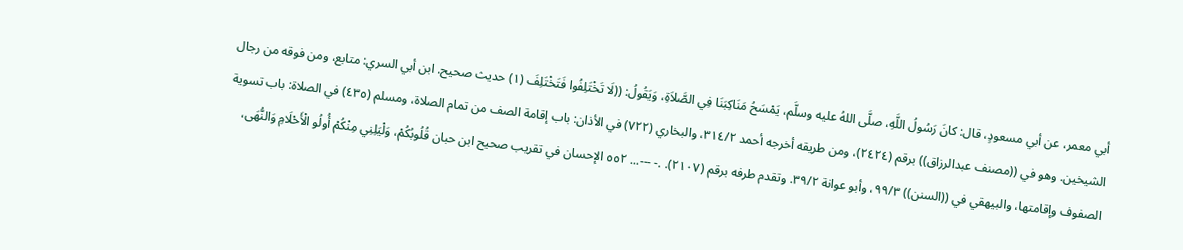أبي معمر، عن أبي مسعودٍ، قال: كانَ رَسُولُ اللَّهِ، صلَّى اللهُ عليه وسلَّم، يَمْسَحُ مَنَاكِبَنَا فِي الصَّلاَةِ، وَيَقُولُ: ((لَا تَخْتَلِفُوا فَتَخْتَلِفَ (١) حديث صحيح. ابن أبي السري: متابع، ومن فوقه من رجال الشيخين. وهو في ((مصنف عبدالرزاق)) برقم (٢٤٢٤)، ومن طريقه أخرجه أحمد ٣١٤/٢، والبخاري (٧٢٢) في الأذان: باب إقامة الصف من تمام الصلاة، ومسلم (٤٣٥) في الصلاة: باب تسوية الصفوف وإقامتها، والبيهقي في ((السنن)) ٩٩/٣، وأبو عوانة ٣٩/٢. وتقدم طرفه برقم (٢١٠٧). .- ---... ٥٥٢ الإحسان في تقريب صحيح ابن حبان قُلُوبُكُمْ، وَلْيَلِنِي مِنْكُمْ أُولُو الْأَحْلَامِ وَالنُّهَى،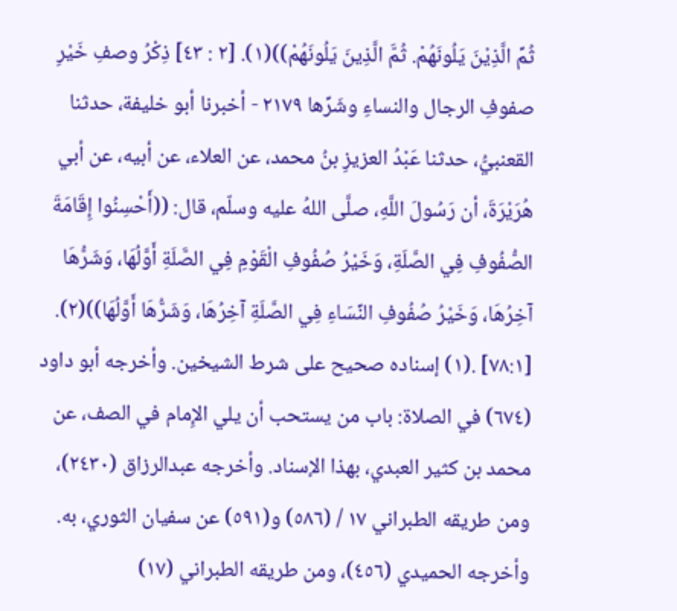ثُمِّ الَّذِيْنَ يَلُونَهُمْ. ثُمَّ الَّذِينَ يَلُونَهُمْ))(١). [٢ : ٤٣] ذِكْرُ وصفِ خَيْرِ صفوفِ الرجال والنساءِ وشَرِّها ٢١٧٩ - أخبرنا أبو خليفة، حدثنا القعنبيُّ، حدثنا عَبْدُ العزيزِ بنُ محمد، عن العلاء، عن أبيه، عن أبي هُرَيْرَةَ، أن رَسُولَ اللَّهِ، صلَّى اللهُ عليه وسلّم، قال: ((أَحْسِنُوا إِقَامَةَ الصُّفُوفِ فِي الصَّلَةِ، وَخَيْرُ صُفُوفِ الْقَوْمِ فِي الصَّلَةِ أَوَّلُهَا، وَشَرُّهَا آخِرُهَا، وَخَيْرُ صُفُوفِ النِّسَاءِ فِي الصَّلَةِ آخِرُهَا، وَشَرُّهَا أَوَّلُهَا))(٢). [٧٨:١] .(١) إسناده صحيح على شرط الشيخين. وأخرجه أبو داود (٦٧٤) في الصلاة: باب من يستحب أن يلي الإِمام في الصف، عن محمد بن كثير العبدي، بهذا الإسناد. وأخرجه عبدالرزاق (٢٤٣٠)، ومن طريقه الطبراني ١٧ / (٥٨٦) و(٥٩١) عن سفيان الثوري، به. وأخرجه الحميدي (٤٥٦)، ومن طريقه الطبراني (١٧)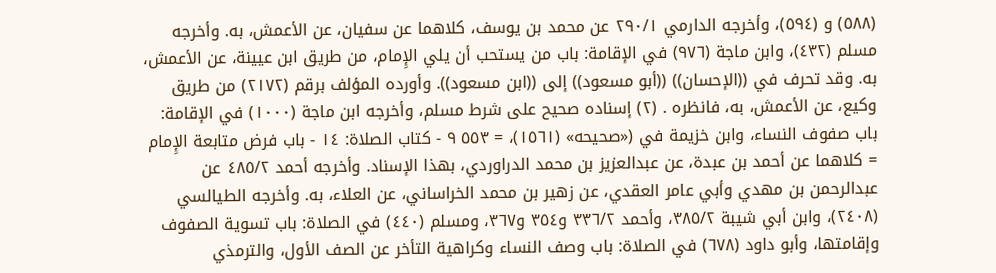(٥٨٨) و (٥٩٤)، وأخرجه الدارمي ٢٩٠/١ عن محمد بن يوسف، كلاهما عن سفيان، عن الأعمش، به. وأخرجه مسلم (٤٣٢)، وابن ماجة (٩٧٦) في الإقامة: باب من يستحب أن يلي الإِمام، من طريق ابن عيينة، عن الأعمش، به. وقد تحرف في ((الإحسان)) ((أبو مسعود)) إلى ((ابن مسعود)). وأورده المؤلف برقم (٢١٧٢) من طريق وكيع، عن الأعمش، به، فانظره . (٢) إسناده صحيح على شرط مسلم، وأخرجه ابن ماجة (١٠٠٠) في الإقامة: باب صفوف النساء، وابن خزيمة في («صحيحه» (١٥٦١)، = ٥٥٣ ٩ - كتاب الصلاة: ١٤ - باب فرض متابعة الإِمام = كلاهما عن أحمد بن عبدة، عن عبدالعزيز بن محمد الدراوردي، بهذا الإسناد. وأخرجه أحمد ٤٨٥/٢ عن عبدالرحمن بن مهدي وأبي عامر العقدي، عن زهير بن محمد الخراساني، عن العلاء، به. وأخرجه الطيالسي (٢٤٠٨)، وابن أبي شيبة ٣٨٥/٢، وأحمد ٣٣٦/٢ و٣٥٤ و٣٦٧، ومسلم (٤٤٠) في الصلاة: باب تسوية الصفوف وإقامتها، وأبو داود (٦٧٨) في الصلاة: باب وصف النساء وكراهية التأخر عن الصف الأول، والترمذي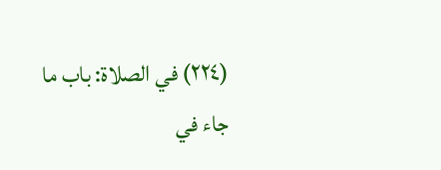(٢٢٤) في الصلاة: باب ما جاء في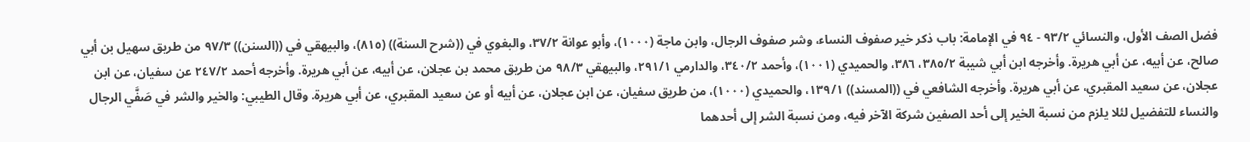فضل الصف الأول، والنسائي ٩٣/٢ - ٩٤ في الإمامة: باب ذكر خير صفوف النساء، وشر صفوف الرجال، وابن ماجة (١٠٠٠)، وأبو عوانة ٣٧/٢، والبغوي في ((شرح السنة)) (٨١٥)، والبيهقي في ((السنن)) ٩٧/٣ من طريق سهيل بن أبي صالح، عن أبيه، عن أبي هريرة. وأخرجه ابن أبي شيبة ٣٨٥/٢، ٣٨٦، والحميدي (١٠٠١)، وأحمد ٣٤٠/٢، والدارمي ٢٩١/١، والبيهقي ٩٨/٣ من طريق محمد بن عجلان، عن أبيه، عن أبي هريرة. وأخرجه أحمد ٢٤٧/٢ عن سفيان، عن ابن عجلان، عن سعيد المقبري، عن أبي هريرة. وأخرجه الشافعي في ((المسند)) ١٣٩/١، والحميدي (١٠٠٠)، من طريق سفيان، عن ابن عجلان، عن أبيه أو عن سعيد المقبري، عن أبي هريرة. وقال الطيبي: والخير والشر في صَفَّي الرجال والنساء للتفضيل لئلا يلزم من نسبة الخير إلى أحد الصفين شركة الآخر فيه، ومن نسبة الشر إلى أحدهما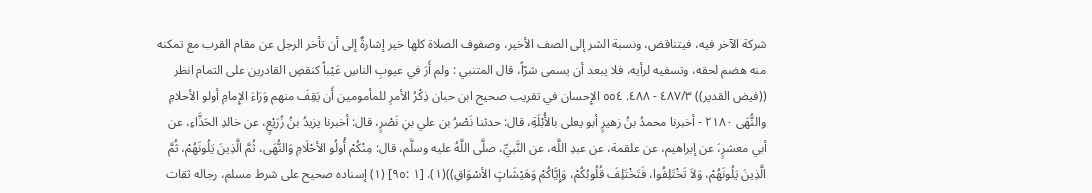شركة الآخر فيه، فيتناقض، ونسبة الشر إلى الصف الأخير، وصفوف الصلاة كلها خير إشارةٌ إلى أن تأخر الرجل عن مقام القرب مع تمكنه منه هضم لحقه، وتسفيه لرأيه، فلا يبعد أن يسمى شرّاً، قال المتنبي : ولم أَرَ في عيوبِ الناسِ عَيْباً كنقصِ القادرين على التمام انظر ((فيض القدير)) ٤٨٧/٣ - ٤٨٨. ٥٥٤ الإِحسان في تقريب صحيح ابن حبان ذِكْرُ الأمرِ للمأمومين أَن يَقِفَ منهم وَرَاءَ الإِمامِ أولو الأحلامِ والنُّهَى ٢١٨٠ - أخبرنا محمدُ بنُ زهيرٍ أبو يعلى بالأُبْلَةِ، قال: حدثنا نَصْرُ بن علي بنِ نَصْرٍ، قال: أخبرنا يزيدُ بنُ زُرَيْعٍ، عن خالدِ الحَذَّاءِ، عن أبي معشرٍ،َ عن إبراهيم، عن علقمة، عن عبدِ اللَّه، عن النَّبيِّ، صلَّى اللَّهُ عليه وسلَّم، قال: مِنْكُمْ أُولُو الأحْلَامِ وَالنُّهَى، ثُمَّ الَّذِينَ يَلُونَهُمْ، ثُمَّ الَّذِينَ يَلُونَهُمْ، وَلاَ تَخْتَلِفُوا، فَتَخْتَلِفَ قُلُوبُكُمْ، وَإِيَّاكُمْ وَهَيْشَاتٍ الأسْوَاقِ))(١). [١ :٩٥] (١) إسناده صحيح على شرط مسلم، رجاله ثقات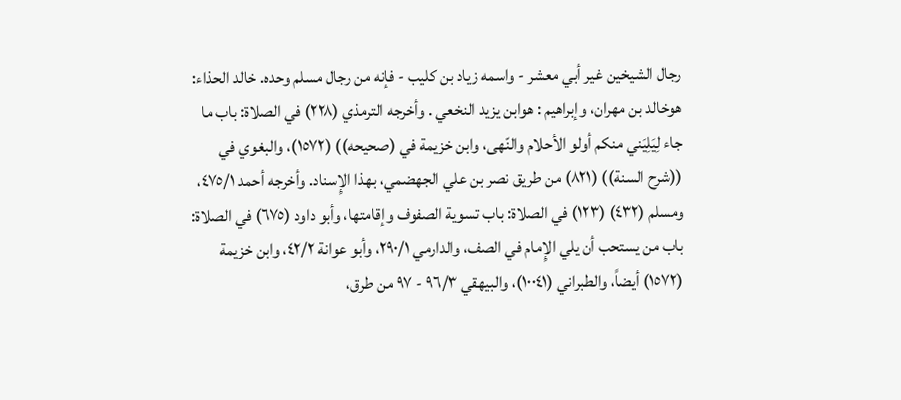رجال الشيخين غير أبي معشر - واسمه زياد بن كليب - فإنه من رجال مسلم وحده. خالد الحذاء: هوخالد بن مهران، وإبراهيم : هوابن يزيد النخعي . وأخرجه الترمذي (٢٢٨) في الصلاة: باب ما جاء لِيَلِيَني منكم أولو الأحلام والنّهى، وابن خزيمة في (صحيحه)) (١٥٧٢)، والبغوي في ((شرح السنة)) (٨٢١) من طريق نصر بن علي الجهضمي، بهذا الإِسناد. وأخرجه أحمد ٤٧٥/١، ومسلم (٤٣٢) (١٢٣) في الصلاة: باب تسوية الصفوف وإقامتها، وأبو داود (٦٧٥) في الصلاة: باب من يستحب أن يلي الإِمام في الصف، والدارمي ٢٩٠/١، وأبو عوانة ٤٢/٢، وابن خزيمة (١٥٧٢) أيضاً، والطبراني (١٠٠٤١)، والبيهقي ٩٦/٣ - ٩٧ من طرق،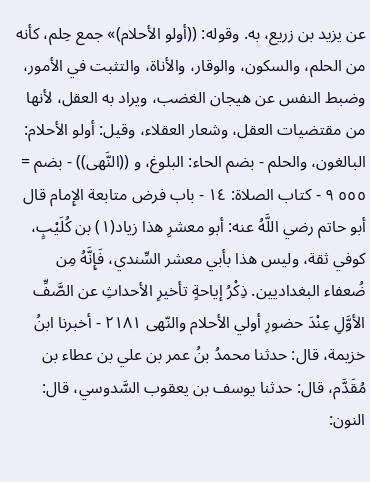عن یزید بن زريع، به. وقوله: ((أولو الأحلام)» جمع حِلم، كأنه من الحلم، والسكون، والوقار، والأناة، والتثبت في الأمور، وضبط النفس عن هيجان الغضب، ويراد به العقل، لأنها من مقتضيات العقل، وشعار العقلاء، وقيل: أولو الأحلام: البالغون، والحلم - بضم الحاء: البلوغ، و ((النَّهى)) - بضم = ٥٥٥ ٩ - كتاب الصلاة: ١٤ - باب فرض متابعة الإِمام قال أبو حاتم رضي اللَّهُ عنه: أبو معشرِ هذا زياد(١) بن كُلَيْبٍ، كوفي ثقة، وليس هذا بأبي معشر السِّندي، فَإِنَّهُ مِن ضُعفاء البغداديين. ذِكْرُ إياحةٍ تأخيرِ الأحداثِ عن الصَّفِّ الأوَّلِ عِنْدَ حضورِ أولي الأحلام والنّهى ٢١٨١ - أخبرنا ابنُ خزيمة، قال: حدثنا محمدُ بنُ عمر بن علي بن عطاء بن مُقَدَّم، قال: حدثنا يوسف بن يعقوب السَّدوسي، قال: النون: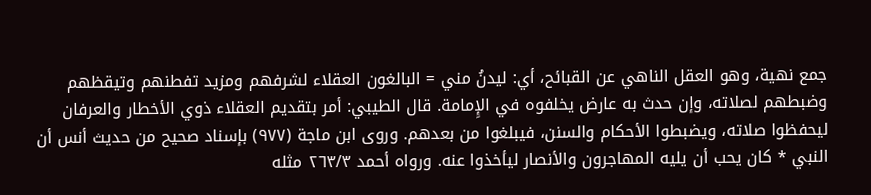جمع نهية، وهو العقل الناهي عن القبائح، أي: ليدنُ مني = البالغون العقلاء لشرفهم ومزيد تفطنهم وتيقظهم وضبطهم لصلاته، وإن حدث به عارض يخلفوه في الإِمامة. قال الطيبي: أمر بتقديم العقلاء ذوي الأخطار والعرفان ليحفظوا صلاته، ويضبطوا الأحكام والسنن، فيبلغوا من بعدهم. وروى ابن ماجة (٩٧٧) بإسناد صحيح من حديث أنس أن النبي * كان يحب أن يليه المهاجرون والأنصار ليأخذوا عنه. ورواه أحمد ٢٦٣/٣ مثله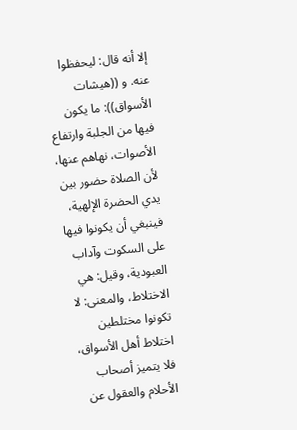إلا أنه قال: ليحفظوا عنه. و ((هيشات الأسواق)): ما يكون فيها من الجلبة وارتفاع الأصوات، نهاهم عنها، لأن الصلاة حضور بين يدي الحضرة الإلهية، فينبغي أن يكونوا فيها على السكوت وآداب العبودية، وقيل: هي الاختلاط، والمعنى: لا تكونوا مختلطين اختلاط أهل الأسواق، فلا يتميز أصحاب الأحلام والعقول عن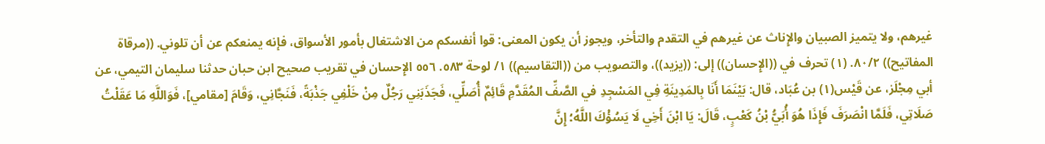غيرهم، ولا يتميز الصبيان والإِناث عن غيرهم في التقدم والتأخر، ويجوز أن يكون المعنى: قوا أنفسكم من الاشتغال بأمور الأسواق، فإنه يمنعكم عن أن تلوني. ((مرقاة المفاتيح)) ٨٠/٢. (١) تحرف في ((الإِحسان)) إلى: ((يزيد))، والتصويب من ((التقاسيم)) ١/ لوحة ٥٨٣. ٥٥٦ الإِحسان في تقريب صحيح ابن حبان حدثنا سليمان التيمي، عن أبي مِجْلَز، عن قَيْس(١) بن عُبَاد، قال: بَيْنَمَا أَنَا بِالمَدِينَةِ فِي المَسْجِدِ في الصَّفِّ المُقَدَّمِ قَائِمٌ أُصَلِّي، فَجَذَبَنِي رَجُلٌ مِنْ خَلْفِي جَذْبَةً، فَنَجَّانِي، وَقَامَ [مقامي]، فَوَاللَّهِ مَا عَقَلْتُ صَلَاتِي، فَلَمَّا انْصَرَفَ فَإِذَا هُوَ أُبَيُّ بْنُ كَعْبٍ، قَالَ: يَا ابْنَ أَخِي لَا يَسُؤْكَ اللَّهُ؛ إِنَّ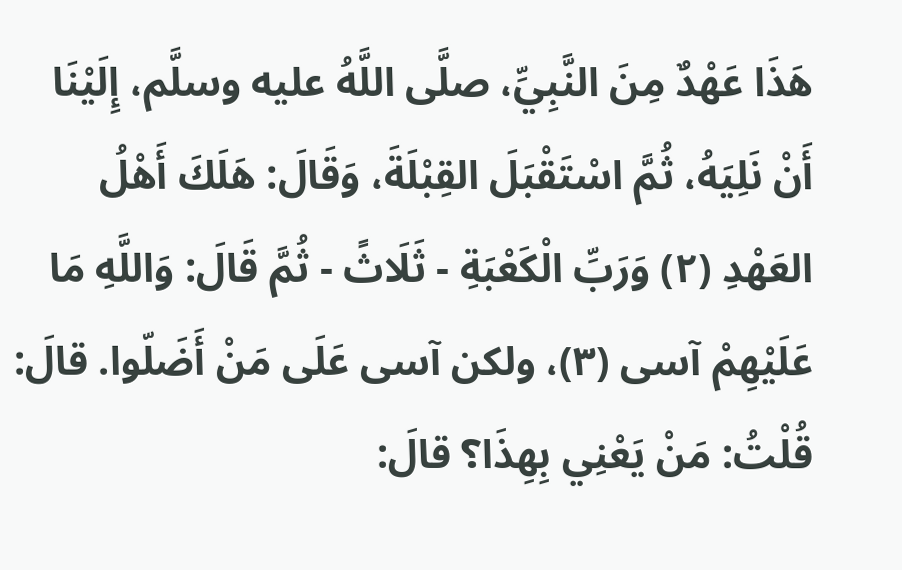هَذَا عَهْدٌ مِنَ النَّبِيِّ، صلَّى اللَّهُ عليه وسلَّم، إِلَيْنَا أَنْ نَلِيَهُ، ثُمَّ اسْتَقْبَلَ القِبْلَةَ، وَقَالَ: هَلَكَ أَهْلُ العَهْدِ (٢) وَرَبِّ الْكَعْبَةِ - ثَلَاثً - ثُمَّ قَالَ: وَاللَّهِ مَا عَلَيْهِمْ آسى (٣)، ولكن آسى عَلَى مَنْ أَضَلّوا. قالَ: قُلْتُ: مَنْ يَعْنِي بِهِذَا؟ قالَ: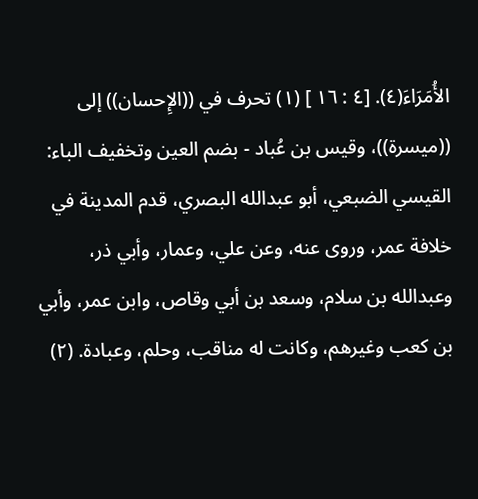الأُمَرَاءَ(٤). [٤ : ١٦ ] (١) تحرف في ((الإِحسان)) إلى ((ميسرة))، وقيس بن عُباد - بضم العين وتخفيف الباء: القيسي الضبعي، أبو عبدالله البصري، قدم المدينة في خلافة عمر، وروى عنه، وعن علي، وعمار، وأبي ذر، وعبدالله بن سلام، وسعد بن أبي وقاص، وابن عمر، وأبي بن كعب وغيرهم، وكانت له مناقب، وحلم، وعبادة. (٢)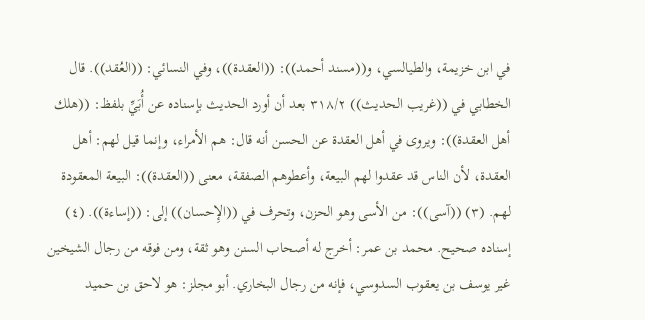في ابن خزيمة، والطيالسي، و((مسند أحمد)): ((العقدة))، وفي النسائي: ((العُقد)). قال الخطابي في ((غريب الحديث)) ٣١٨/٢ بعد أن أورد الحديث بإسناده عن أُبَيِّ بلفظ: ((هلك أهل العقدة)): ويروى في أهل العقدة عن الحسن أنه قال: هم الأمراء، وإنما قيل لهم: أهل العقدة، لأن الناس قد عقدوا لهم البيعة، وأعطوهم الصفقة، معنى ((العقدة)): البيعة المعقودة لهم. (٣) ((آسى)): من الأسى وهو الحزن، وتحرف في ((الإِحسان)) إلى: ((إساءة)). (٤) إسناده صحيح. محمد بن عمر: أخرج له أصحاب السنن وهو ثقة، ومن فوقه من رجال الشيخين غير يوسف بن يعقوب السدوسي، فإنه من رجال البخاري. أبو مجلز: هو لاحق بن حميد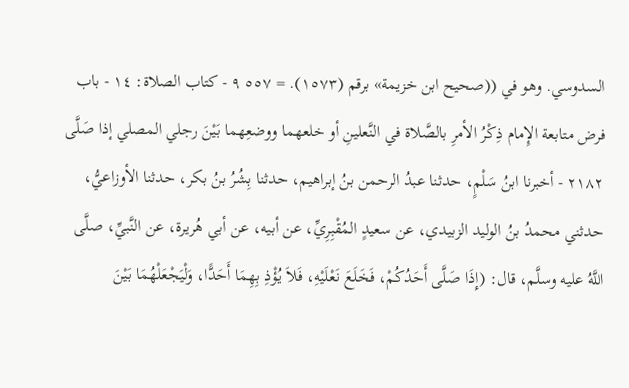السدوسي. وهو في ((صحيح ابن خزيمة» برقم (١٥٧٣). = ٥٥٧ ٩ - كتاب الصلاة: ١٤ - باب فرض متابعة الإِمام ذِكْرُ الأمرِ بالصَّلاة في النَّعلينِ أو خلعهما ووضعِهما بَيْنَ رجلي المصلي إذا صَلَّى ٢١٨٢ - أخبرنا ابنُ سَلْمٍ، حدثنا عبدُ الرحمن بنُ إبراهيم، حدثنا بِشُرُ بنُ بكر، حدثنا الأوزاعيُّ، حدثني محمدُ بنُ الوليد الزبيدي، عن سعيدٍ المُقْبِرِيِّ، عن أبيه، عن أبي هُريرة، عن النَّبيِّ، صلَّى اللَّهُ عليه وسلَّم، قال: (إِذَا صَلَّى أَحَدُكُمْ، فَخَلَعَ نَعْلَيْهِ، فَلاَ يُؤْذِ بِهِمَا أَحَدًّا، وَلْيَجْعَلْهُمَا بَيْنَ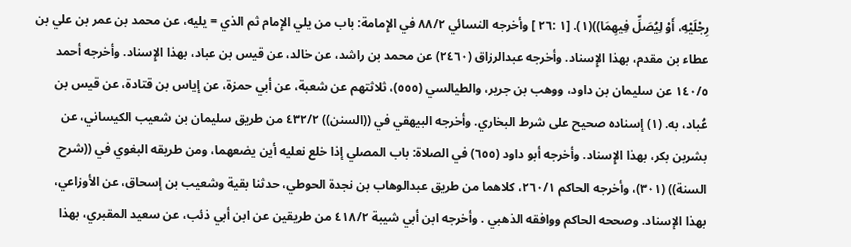رِجْلَيْهِ، أَوْ لِيُصَلِّ فِيهِمَا))(١). [١ :٢٦ ] وأخرجه النسائي ٨٨/٢ في الإِمامة: باب من يلي الإِمام ثم الذي = يليه، عن محمد بن عمر بن علي بن عطاء بن مقدم، بهذا الإِسناد. وأخرجه عبدالرزاق (٢٤٦٠) عن محمد بن راشد، عن خالد، عن قیس بن عباد، بهذا الإِسناد. وأخرجه أحمد ١٤٠/٥ عن سليمان بن داود، ووهب بن جرير، والطيالسي (٥٥٥)، ثلاثتهم عن شعبة، عن أبي حمزة، عن إياس بن قتادة، عن قيس بن عُباد، به. (١) إسناده صحيح على شرط البخاري. وأخرجه البيهقي في ((السنن)) ٤٣٢/٢ من طريق سليمان بن شعيب الكيساني، عن بشربن بكر، بهذا الإِسناد. وأخرجه أبو داود (٦٥٥) في الصلاة: باب المصلي إذا خلع نعليه أين يضعهما، ومن طريقه البغوي في ((شرح السنة)) (٣٠١)، وأخرجه الحاكم ٢٦٠/١، كلاهما من طريق عبدالوهاب بن نجدة الحوطي، حدثنا بقية وشعيب بن إسحاق، عن الأوزاعي، بهذا الإسناد. وصححه الحاكم ووافقه الذهبي . وأخرجه ابن أبي شيبة ٤١٨/٢ من طريقين عن ابن أبي ذئب، عن سعيد المقبري، بهذا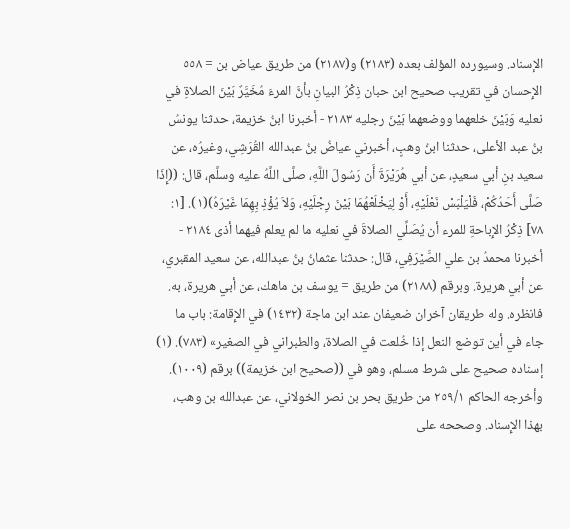الإسناد. وسيورده المؤلف بعده (٢١٨٣) و(٢١٨٧) من طريق عياض بن = ٥٥٨ الإِحسان في تقريب صحيح ابن حبان ذِكْرُ البيانِ بأنَّ المرءَ مُخَيَّرٌ بَيْنَ الصلاةِ في نعليه وَبَيْنَ خلعهما ووضعهما بَيْنَ رجليه ٢١٨٣ - أخبرنا ابنُ خزيمة، حدثنا يونسُ بنُ عبد الأعلى، حدثنا ابنُ وهبٍ، أخبرني عياضُ بنُ عبدالله القُرَشِي، وغيرُه، عن سعيد بنِ أبي سعيدٍ، عن أبي هُرَيْرَةَ أَن رَسُولَ اللَّهِ، صلَّى اللَّهُ عليه وسلَّم، قال: ((إِذَا صَلَّى أَحَدُكُمْ، فَلْيَلْبَسْ نَعْلَيْهِ، أَوْ لِيَخْلَعْهُمَا بَيْنَ رِجْلَيْهِ، وَلاَ يُؤْذِ بِهِمَا غَيْرَهُ)(١). [١: ٧٨] ذِكْرُ الإِباحةِ للمرء أن يُصَلِّي الصلاةَ في نعليه ما لم يعلم فيهما أذى ٢١٨٤ - أخبرنا محمدُ بن علي الصَّيْرَفِي، قال: حدثنا عثمانُ بنُ عبدالله، عن سعيد المقبري، عن أبي هريرة. وبرقم (٢١٨٨) من طريق = يوسف بن ماهك، عن أبي هريرة، به. فانظره. وله طريقان آخران ضعيفان عند ابن ماجة (١٤٣٢) في الإِقامة: باب ما جاء في أين توضع النعل إذا خُلعت في الصلاة، والطبراني في الصغير» (٧٨٣). (١) إسناده صحيح على شرط مسلم، وهو في ((صحيح ابن خزيمة)) برقم (١٠٠٩). وأخرجه الحاكم ٢٥٩/١ من طريق بحر بن نصر الخولاني، عن عبدالله بن وهب، بهذا الإِسناد. وصححه على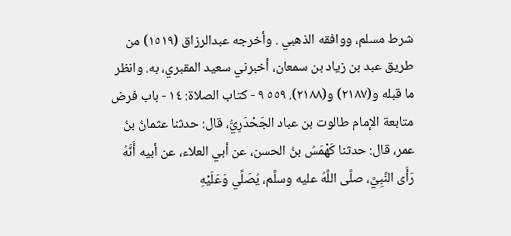شرط مسلم، ووافقه الذهبي . وأخرجه عبدالرزاق (١٥١٩) من طريق عبد بن زياد بن سمعان، أخبرني سعيد المقبري، به. وانظر ما قبله و(٢١٨٧) و(٢١٨٨). ٥٥٩ ٩ - كتاب الصلاة: ١٤ - باب فرض متابعة الإمام طالوت بن عباد الجَحْدَرِيُّ، قال: حدثنا عثمانُ بنُ عمر، قال: حدثنا كَهْمَسُ بنُ الحسن، عن أبي العلاء، عن أبيه أَنَّهُ رَأَى النَّبِيَّ، صلَّى اللَّهُ عليه وسلَّم، يُصَلِّي وَعَلَيْهِ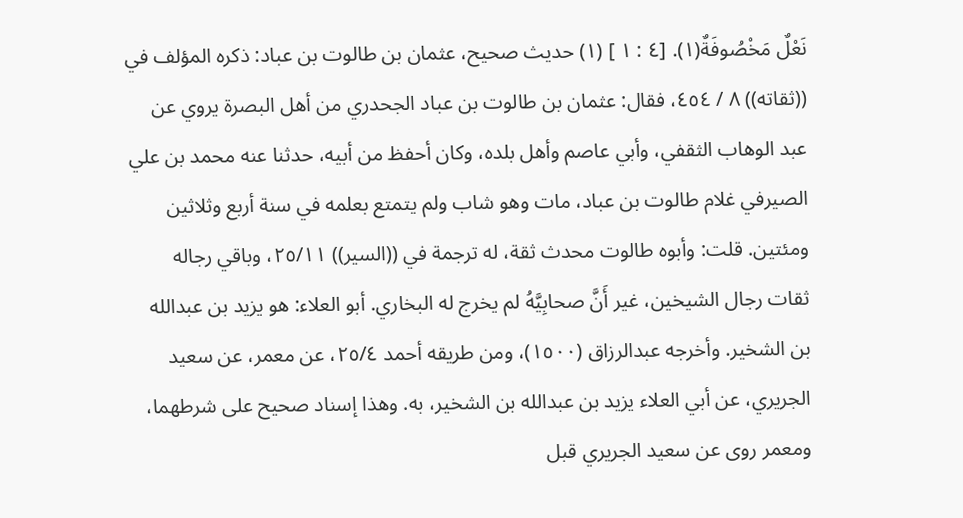نَعْلٌ مَخْصُوفَةٌ(١). [٤ : ١ ] (١) حديث صحيح، عثمان بن طالوت بن عباد: ذكره المؤلف في ((ثقاته)) ٨ / ٤٥٤، فقال: عثمان بن طالوت بن عباد الجحدري من أهل البصرة يروي عن عبد الوهاب الثقفي، وأبي عاصم وأهل بلده، وكان أحفظ من أبيه، حدثنا عنه محمد بن علي الصيرفي غلام طالوت بن عباد، مات وهو شاب ولم يتمتع بعلمه في سنة أربع وثلاثين ومئتين. قلت: وأبوه طالوت محدث ثقة، له ترجمة في ((السير)) ٢٥/١١، وباقي رجاله ثقات رجال الشيخين، غير أَنَّ صحابِيَّهُ لم يخرج له البخاري. أبو العلاء: هو يزيد بن عبدالله بن الشخير. وأخرجه عبدالرزاق (١٥٠٠)، ومن طريقه أحمد ٢٥/٤، عن معمر، عن سعيد الجريري، عن أبي العلاء يزيد بن عبدالله بن الشخير، به. وهذا إسناد صحيح على شرطهما، ومعمر روى عن سعيد الجريري قبل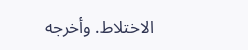الاختلاط. وأخرجه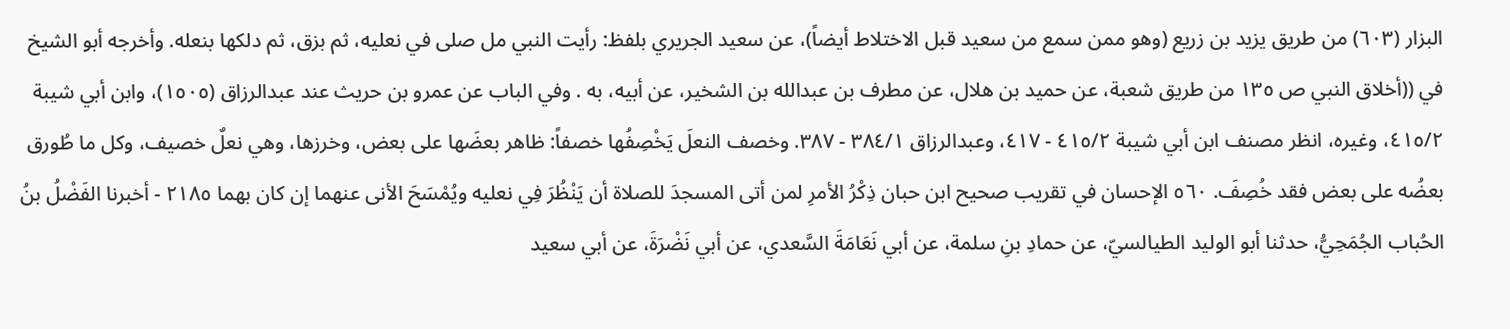البزار (٦٠٣) من طريق يزيد بن زريع (وهو ممن سمع من سعيد قبل الاختلاط أيضاً)، عن سعيد الجريري بلفظ: رأيت النبي مل صلى في نعليه، ثم بزق، ثم دلكها بنعله. وأخرجه أبو الشيخ في ((أخلاق النبي ص ١٣٥ من طريق شعبة، عن حميد بن هلال، عن مطرف بن عبدالله بن الشخير، عن أبيه، به . وفي الباب عن عمرو بن حريث عند عبدالرزاق (١٥٠٥)، وابن أبي شيبة ٤١٥/٢، وغيره، انظر مصنف ابن أبي شيبة ٤١٥/٢ - ٤١٧، وعبدالرزاق ٣٨٤/١ - ٣٨٧. وخصف النعلَ يَخْصِفُها خصفاً: ظاهر بعضَها على بعض، وخرزها، وهي نعلٌ خصيف، وكل ما طُورق بعضُه على بعض فقد خُصِفَ. ٥٦٠ الإحسان في تقريب صحيح ابن حبان ذِكْرُ الأمرِ لمن أتى المسجدَ للصلاة أن يَنْظُرَ فِي نعليه ويُمْسَحَ الأنی عنهما إن کان بهما ٢١٨٥ - أخبرنا الفَضْلُ بنُ الحُباب الجُمَحِيُّ، حدثنا أبو الوليد الطيالسيّ، عن حمادِ بنِ سلمة، عن أبي نَعَامَةَ السَّعدي، عن أبي نَضْرَةَ، عن أبي سعيد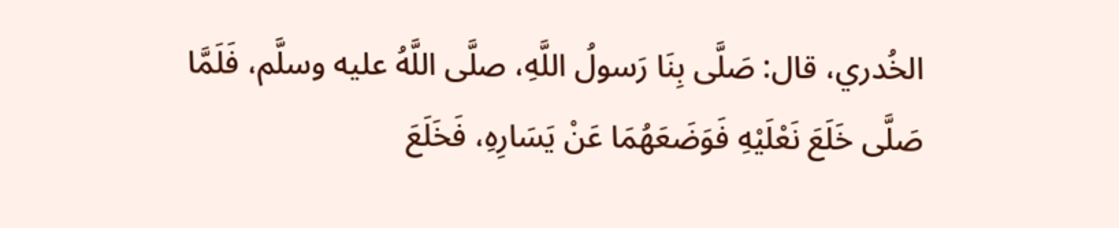الخُدري، قال: صَلَّى بِنَا رَسولُ اللَّهِ، صلَّى اللَّهُ عليه وسلَّم، فَلَمَّا صَلَّى خَلَعَ نَعْلَيْهِ فَوَضَعَهُمَا عَنْ يَسَارِهِ، فَخَلَعَ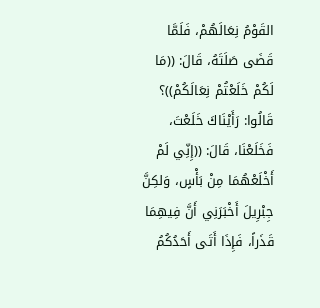القَوْمُ نِعَالَهُمْ، فَلَمَّا قَضَى صَلَتَهُ، قَالَ: ((مَا لَكُمْ خَلَعْتُمْ نِعَالَكُمْ))؟ قَالُوا: رَأَيْنَاكَ خَلَعْتَ، فَخَلَعْنَا، قَالَ: ((إِنِّي لَمْ أَخْلَعْهُمَا مِنْ بَأْسٍ، وَلكِنَّ جِبْرِيلَ أَخْبَرَنِي أَنَّ فِيهِمَا قَذَراً، فَإِذَا أَتَى أَحَدُكُمُ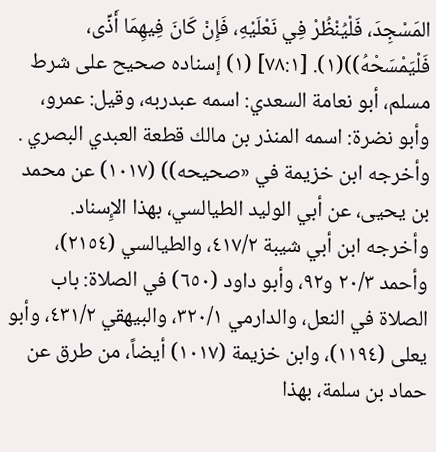المَسْجِدَ، فَلْيُنْظُرْ فِي نَعْلَيْهِ، فَإِنْ كَانَ فِيهِمَا أَذِّى، فَلْيَمْسَحْهُ))(١). [٧٨:١] (١) إسناده صحيح على شرط مسلم، أبو نعامة السعدي: اسمه عبدربه، وقيل: عمرو، وأبو نضرة: اسمه المنذر بن مالك قطعة العبدي البصري . وأخرجه ابن خزيمة في «صحيحه)) (١٠١٧) عن محمد بن يحيى، عن أبي الوليد الطيالسي، بهذا الإِسناد. وأخرجه ابن أبي شيبة ٤١٧/٢، والطيالسي (٢١٥٤)، وأحمد ٢٠/٣ و٩٢، وأبو داود (٦٥٠) في الصلاة: باب الصلاة في النعل، والدارمي ٣٢٠/١، والبيهقي ٤٣١/٢، وأبو يعلى (١١٩٤)، وابن خزيمة (١٠١٧) أيضاً، من طرق عن حماد بن سلمة، بهذا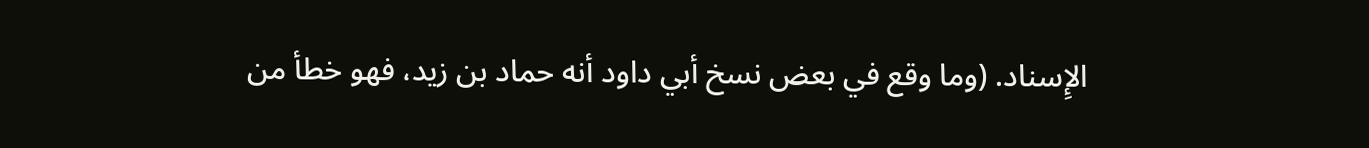الإِسناد. (وما وقع في بعض نسخ أبي داود أنه حماد بن زيد، فهو خطأ من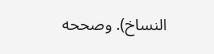النساخ). وصححه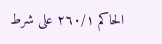الحاكم ٢٦٠/١ على شرط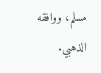مسلم، ووافقه الذهبي.